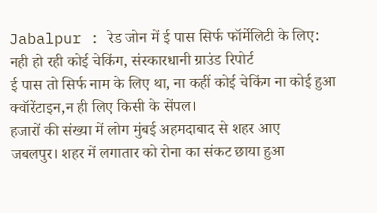Jabalpur : रेड जोन में ई पास सिर्फ फॉर्मेलिटी के लिए: नही हो रही कोई चेकिंग, संस्कारधानी ग्राउंड रिपोर्ट
ई पास तो सिर्फ नाम के लिए था, ना कहीं कोई चेकिंग ना कोई हुआ क्वॉरेंटाइन,न ही लिए किसी के सेंपल।
हजारों की संख्या में लोग मुंबई अहमदाबाद से शहर आए
जबलपुर। शहर में लगातार को रोना का संकट छाया हुआ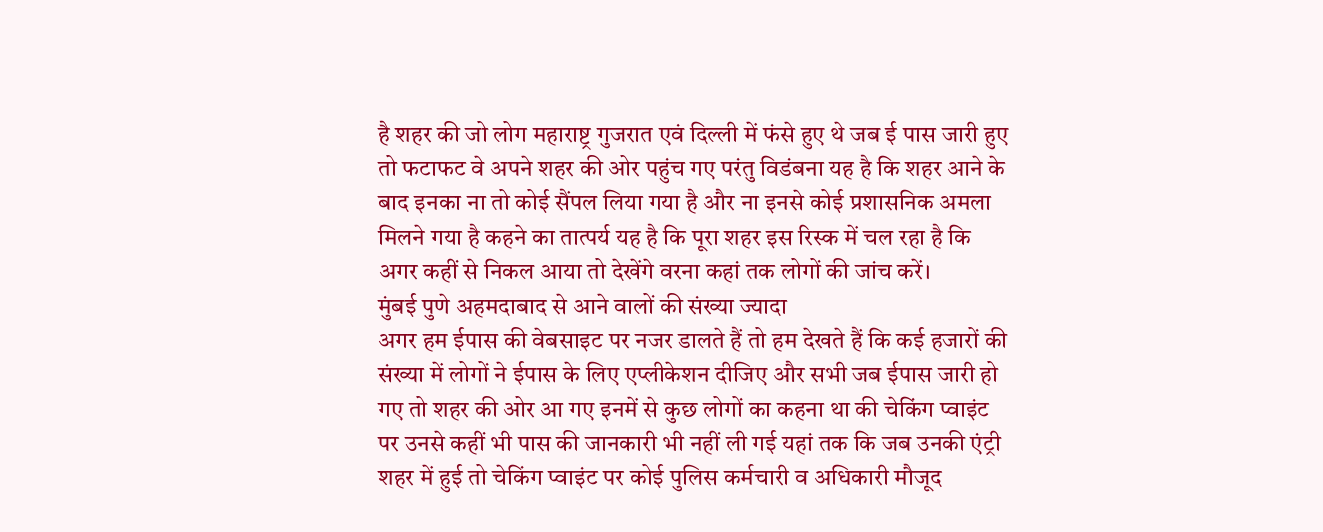है शहर की जो लोग महाराष्ट्र गुजरात एवं दिल्ली में फंसे हुए थे जब ई पास जारी हुए तो फटाफट वे अपने शहर की ओर पहुंच गए परंतु विडंबना यह है कि शहर आने के बाद इनका ना तो कोई सैंपल लिया गया है और ना इनसे कोई प्रशासनिक अमला मिलने गया है कहने का तात्पर्य यह है कि पूरा शहर इस रिस्क में चल रहा है कि अगर कहीं से निकल आया तो देखेंगे वरना कहां तक लोगों की जांच करें।
मुंबई पुणे अहमदाबाद से आने वालों की संख्या ज्यादा
अगर हम ईपास की वेबसाइट पर नजर डालते हैं तो हम देखते हैं कि कई हजारों की संख्या में लोगों ने ईपास के लिए एप्लीकेशन दीजिए और सभी जब ईपास जारी हो गए तो शहर की ओर आ गए इनमें से कुछ लोगों का कहना था की चेकिंग प्वाइंट पर उनसे कहीं भी पास की जानकारी भी नहीं ली गई यहां तक कि जब उनकी एंट्री शहर में हुई तो चेकिंग प्वाइंट पर कोई पुलिस कर्मचारी व अधिकारी मौजूद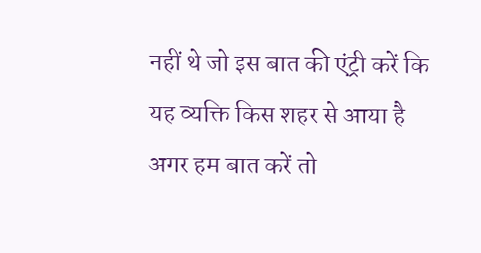नहीं थे जो इस बात की एंट्री करें कि यह व्यक्ति किस शहर से आया है अगर हम बात करें तो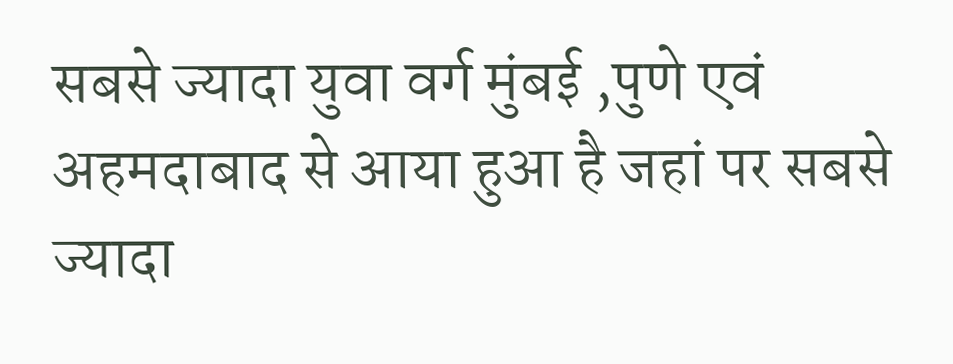सबसे ज्यादा युवा वर्ग मुंबई ,पुणे एवं अहमदाबाद से आया हुआ है जहां पर सबसे ज्यादा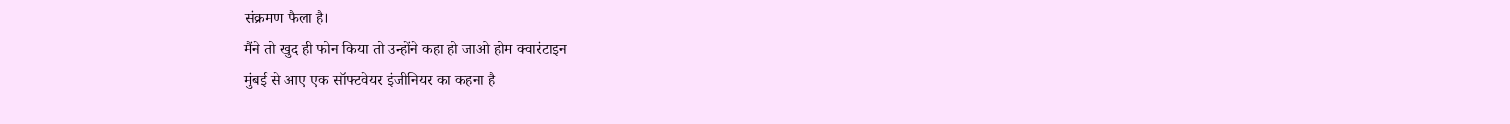संक्रमण फैला है।
मैंने तो खुद ही फोन किया तो उन्होंने कहा हो जाओ होम क्वारंटाइन
मुंबई से आए एक सॉफ्टवेयर इंजीनियर का कहना है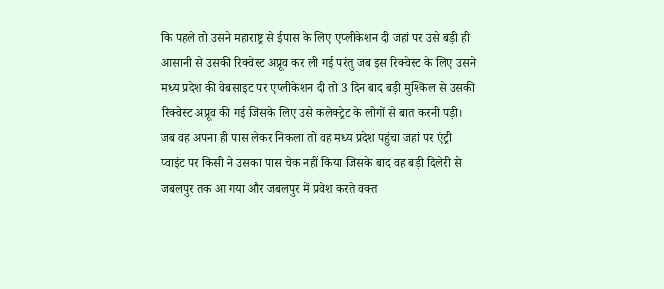कि पहले तो उसने महाराष्ट्र से ईपास के लिए एप्लीकेशन दी जहां पर उसे बड़ी ही आसानी से उसकी रिक्वेस्ट अप्रूव कर ली गई परंतु जब इस रिक्वेस्ट के लिए उसने मध्य प्रदेश की वेबसाइट पर एप्लीकेशन दी तो 3 दिन बाद बड़ी मुश्किल से उसकी रिक्वेस्ट अप्रूव की गई जिसके लिए उसे कलेक्ट्रेट के लोगों से बात करनी पड़ी। जब वह अपना ही पास लेकर निकला तो वह मध्य प्रदेश पहुंचा जहां पर एंट्री प्वाइंट पर किसी ने उसका पास चेक नहीं किया जिसके बाद वह बड़ी दिलेरी से जबलपुर तक आ गया और जबलपुर में प्रवेश करते वक्त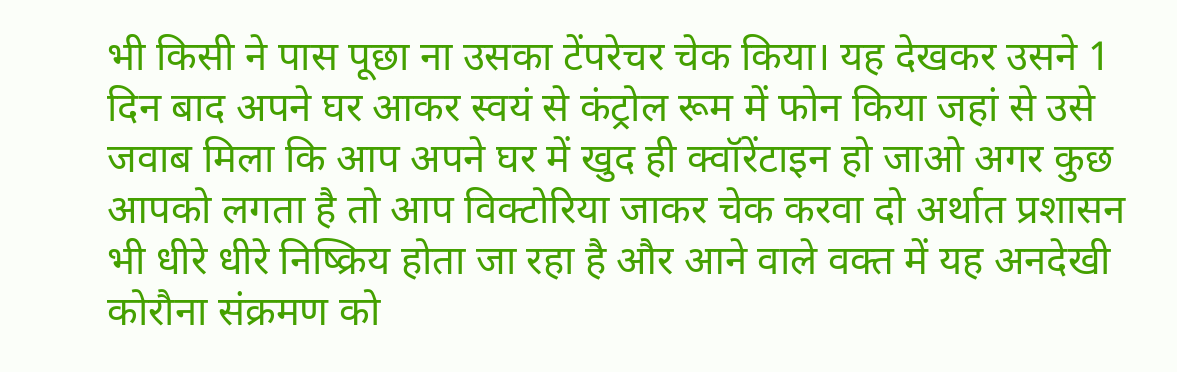भी किसी ने पास पूछा ना उसका टेंपरेचर चेक किया। यह देखकर उसने 1 दिन बाद अपने घर आकर स्वयं से कंट्रोल रूम में फोन किया जहां से उसे जवाब मिला कि आप अपने घर में खुद ही क्वॉरेंटाइन हो जाओ अगर कुछ आपको लगता है तो आप विक्टोरिया जाकर चेक करवा दो अर्थात प्रशासन भी धीरे धीरे निष्क्रिय होता जा रहा है और आने वाले वक्त में यह अनदेखी कोरौना संक्रमण को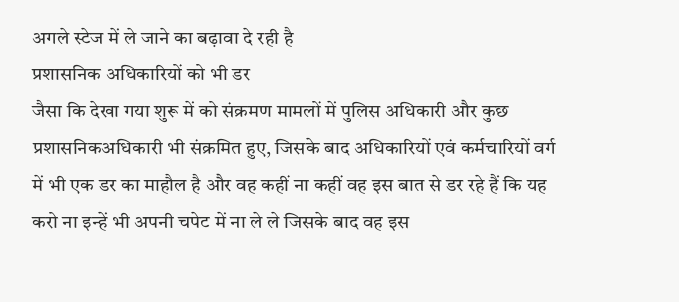अगले स्टेज में ले जाने का बढ़ावा दे रही है
प्रशासनिक अधिकारियों को भी डर
जैसा कि देखा गया शुरू में को संक्रमण मामलों में पुलिस अधिकारी और कुछ प्रशासनिकअधिकारी भी संक्रमित हुए, जिसके बाद अधिकारियों एवं कर्मचारियों वर्ग में भी एक डर का माहौल है और वह कहीं ना कहीं वह इस बात से डर रहे हैं कि यह करो ना इन्हें भी अपनी चपेट में ना ले ले जिसके बाद वह इस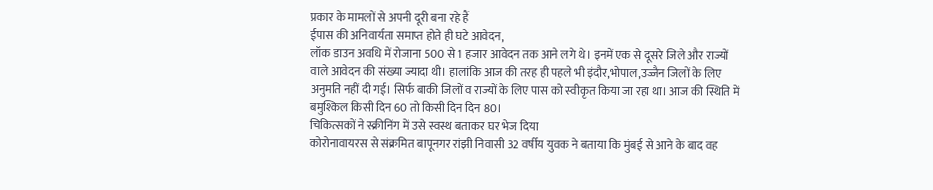प्रकार के मामलों से अपनी दूरी बना रहे हैं
ईपास की अनिवार्यता समाप्त होते ही घटे आवेदन,
लॉक डाउन अवधि में रोजाना 500 से 1 हजार आवेदन तक आने लगे थे। इनमें एक से दूसरे जिले और राज्यों वाले आवेदन की संख्या ज्यादा थी। हालांकि आज की तरह ही पहले भी इंदौर,भोपाल,उज्जैन जिलों के लिए अनुमति नहीं दी गई। सिर्फ बाकी जिलों व राज्यों के लिए पास को स्वीकृत किया जा रहा था। आज की स्थिति में बमुश्किल किसी दिन 60 तो किसी दिन दिन 80।
चिकित्सकों ने स्क्रीनिंग में उसे स्वस्थ बताकर घर भेज दिया
कोरोनावायरस से संक्रमित बापूनगर रांझी निवासी 32 वर्षीय युवक ने बताया कि मुंबई से आने के बाद वह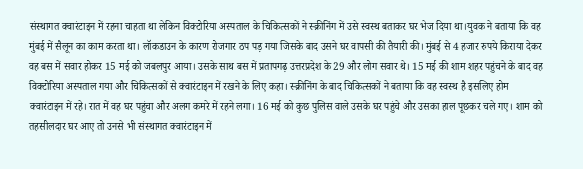संस्थागत क्वारंटाइन में रहना चाहता था लेकिन विक्टोरिया अस्पताल के चिकित्सकों ने स्क्रीनिंग में उसे स्वस्थ बताकर घर भेज दिया था।युवक ने बताया कि वह मुंबई में सैलून का काम करता था। लॉकडाउन के कारण रोजगार ठप पड़ गया जिसके बाद उसने घर वापसी की तैयारी की। मुंबई से 4 हजार रुपये किराया देकर वह बस में सवार होकर 15 मई को जबलपुर आया। उसके साथ बस में प्रतापगढ़ उत्तरप्रदेश के 29 और लोग सवार थे। 15 मई की शाम शहर पहुंचने के बाद वह विक्टोरिया अस्पताल गया और चिकित्सकों से क्वारंटाइन में रखने के लिए कहा। स्क्रीनिंग के बाद चिकित्सकों ने बताया कि वह स्वस्थ है इसलिए होम क्वारंटाइन में रहे। रात में वह घर पहुंचा और अलग कमरे में रहने लगा। 16 मई को कुछ पुलिस वाले उसके घर पहुंचे और उसका हाल पूछकर चले गए। शाम को तहसीलदार घर आए तो उनसे भी संस्थागत क्वारंटाइन में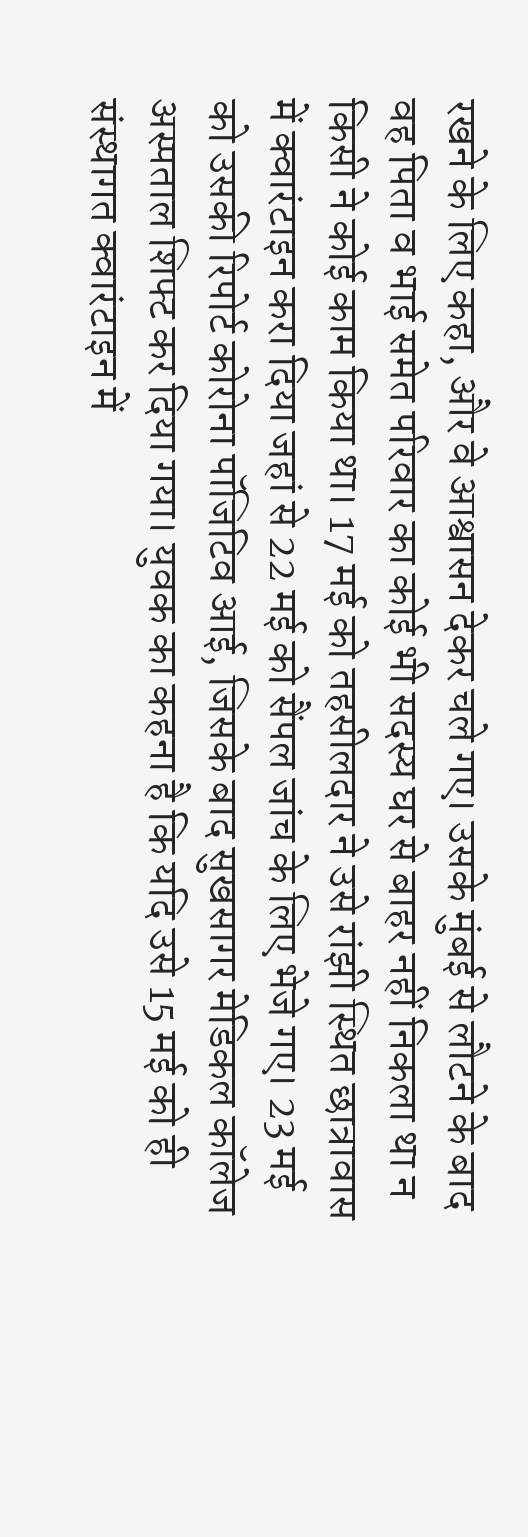रखने के लिए कहा, और वे आश्वासन देकर चले गए। उसके मुंबई से लौटने के बाद वह पिता व भाई समेत परिवार का कोई भी सदस्य घर से बाहर नहीं निकला था न किसी ने कोई काम किया था। 17 मई को तहसीलदार ने उसे रांझी स्थित छात्रावास में क्वारंटाइन करा दिया जहां से 22 मई को सैंपल जांच के लिए भेजे गए। 23 मई को उसकी रिपोर्ट कोरोना पॉजिटिव आई, जिसके बाद सुखसागर मेडिकल कॉलेज अस्पताल शिफ्ट कर दिया गया। युवक का कहना है कि यदि उसे 15 मई को ही संस्थागत क्वारंटाइन में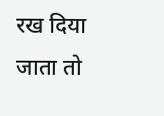रख दिया जाता तो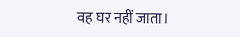वह घर नहीं जाता।